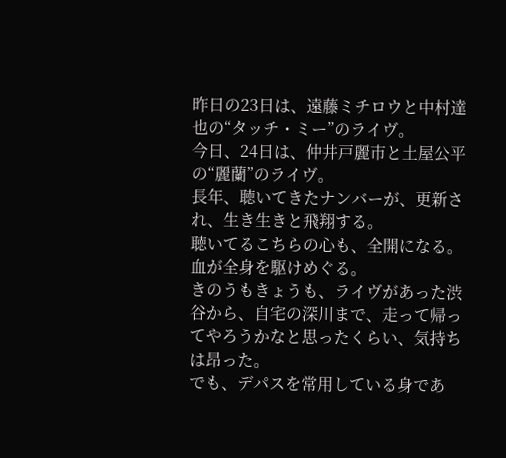昨日の23日は、遠藤ミチロウと中村達也の“タッチ・ミー”のライヴ。
今日、24日は、仲井戸麗市と土屋公平の“麗蘭”のライヴ。
長年、聴いてきたナンバーが、更新され、生き生きと飛翔する。
聴いてるこちらの心も、全開になる。血が全身を駆けめぐる。
きのうもきょうも、ライヴがあった渋谷から、自宅の深川まで、走って帰ってやろうかなと思ったくらい、気持ちは昂った。
でも、デパスを常用している身であ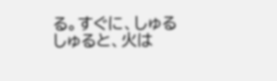る。すぐに、しゅるしゅると、火は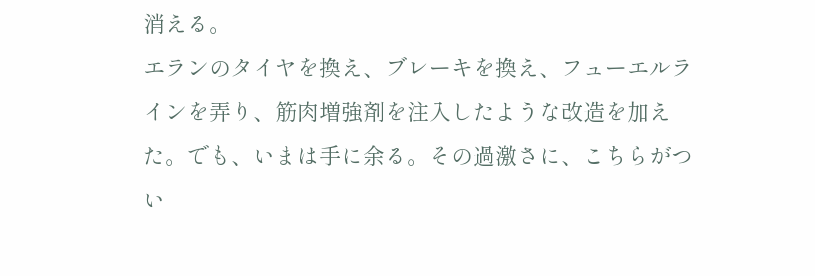消える。
エランのタイヤを換え、ブレーキを換え、フューエルラインを弄り、筋肉増強剤を注入したような改造を加えた。でも、いまは手に余る。その過激さに、こちらがつい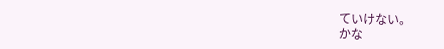ていけない。
かな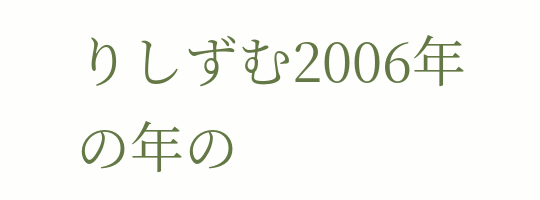りしずむ2006年の年の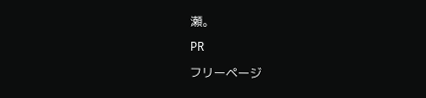瀬。
PR
フリーページ